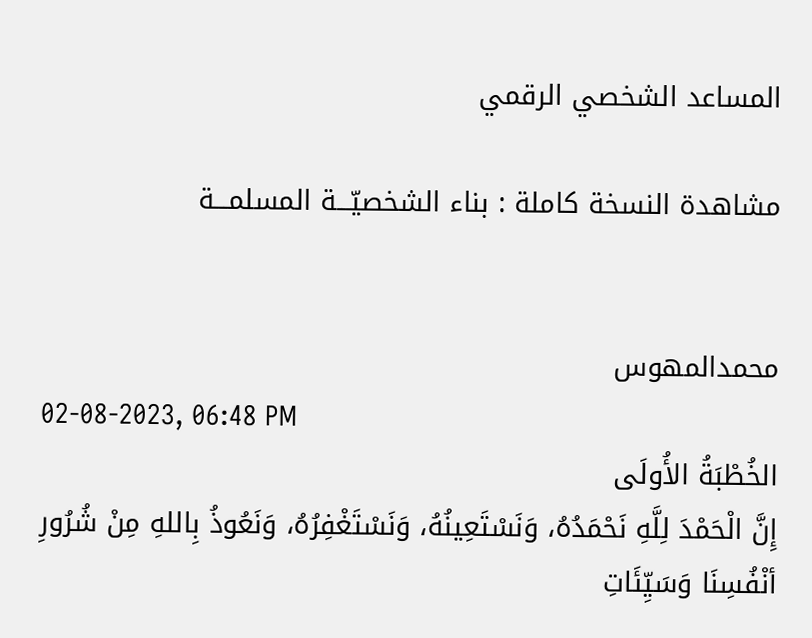المساعد الشخصي الرقمي

مشاهدة النسخة كاملة : بناء الشخصيّـــة المسلمـــة


محمدالمهوس
02-08-2023, 06:48 PM
الخُطْبَةُ الأُولَى
إِنَّ الْحَمْدَ لِلَّهِ نَحْمَدُهُ، وَنَسْتَعِينُهُ، وَنَسْتَغْفِرُهُ، وَنَعُوذُ بِاللهِ مِنْ شُرُورِ أنْفُسِنَا وَسَيِّئَاتِ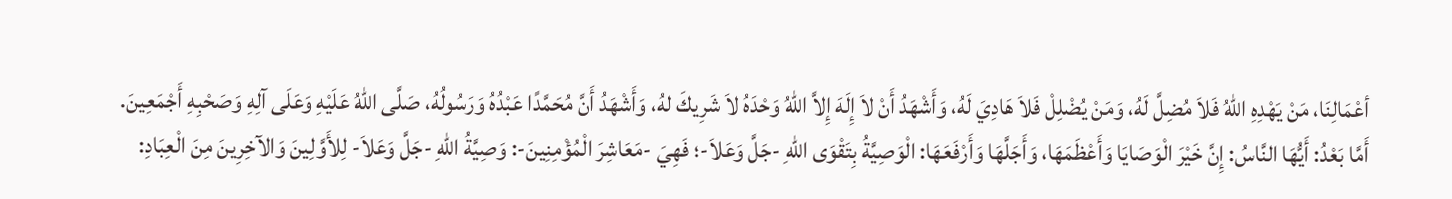أعْمَالِنَا، مَنْ يَهْدِهِ اللهُ فَلاَ مُضِلَّ لَهُ، وَمَنْ يُضْلِلْ فَلاَ هَادِيَ لَهُ، وَأَشْهَدُ أَنْ لاَ إِلَهَ إِلاَّ اللهُ وَحْدَهُ لاَ شَرِيكَ لهُ، وَأَشْهَدُ أَنَّ مُحَمَّدًا عَبْدُهُ وَرَسُولُهُ، صَلَّى اللهُ عَلَيْهِ وَعَلَى آلِهِ وَصَحْبِهِ أَجْمَعِينَ.
أَمَّا بَعْدُ: أَيُّهَا النَّاسُ: إِنَّ خَيْرَ الْوَصَايَا وَأَعْظَمَهَا، وَأَجَلَّهَا وَأَرْفَعَهَا: الْوَصِيَّةُ بِتَقْوَى اللهِ -جَلَّ وَعَلاَ-؛ فَهِيَ -مَعَاشِرَ الْمُؤْمِنِينَ-: وَصِيَّةُ اللهِ -جَلَّ وَعَلاَ- لِلأَوَّلِينَ وَالآخِرِينَ مِنَ الْعِبَادِ: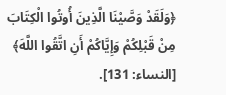﴿وَلَقَدْ وَصَّيْنَا الَّذِينَ أُوتُوا الْكِتَابَ مِنْ قَبْلِكُمْ وَإِيَّاكُمْ أَنِ اتَّقُوا اللَّهَ﴾ [النساء: 131].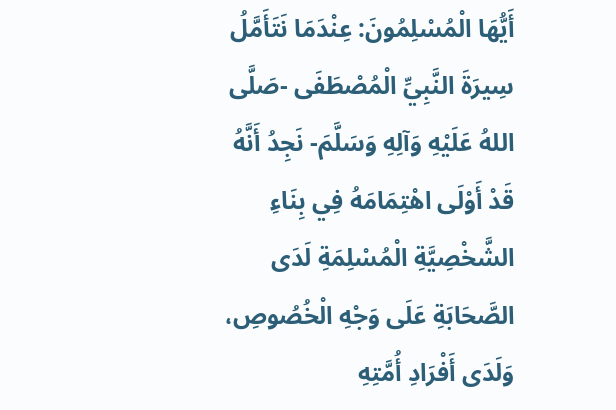أَيُّهَا الْمُسْلِمُونَ: عِنْدَمَا نَتَأَمَّلُ سِيرَةَ النَّبِيِّ الْمُصْطَفَى -صَلَّى اللهُ عَلَيْهِ وَآلِهِ وَسَلَّمَ- نَجِدُ أَنَّهُ قَدْ أَوْلَى اهْتِمَامَهُ فِي بِنَاءِ الشَّخْصِيَّةِ الْمُسْلِمَةِ لَدَى الصَّحَابَةِ عَلَى وَجْهِ الْخُصُوصِ، وَلَدَى أَفْرَادِ أُمَّتِهِ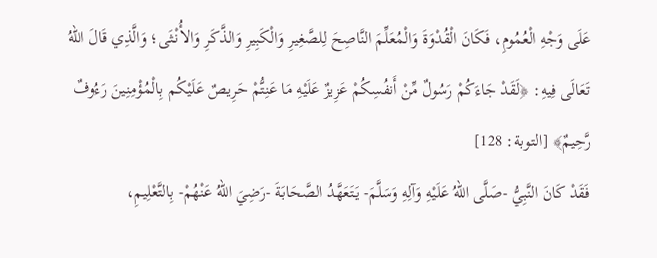عَلَى وَجْهِ الْعُمُومِ، فَكَانَ الْقُدْوَةَ وَالْمُعَلِّمَ النَّاصِحَ لِلصَّغِيرِ وَالْكَبِيرِ وَالذَّكَرِ وَالأُنْثَى؛ وَالَّذِي قَالَ اللهُ تَعَالَى فِيهِ: ﴿لَقَدْ جَاءَكُمْ رَسُولٌ مِّنْ أَنفُسِكُمْ عَزِيزٌ عَلَيْهِ مَا عَنِتُّمْ حَرِيصٌ عَلَيْكُم بِالْمُؤْمِنِينَ رَءُوفٌ رَّحِيمٌ﴾ [التوبة: 128]
فَقَدْ كَانَ النَّبِيُّ -صَلَّى اللهُ عَلَيْهِ وَآلِهِ وَسَلَّمَ- يَتَعَهَّدُ الصَّحَابَةَ -رَضِيَ اللهُ عَنْهُمْ- بِالتَّعْلِيمِ،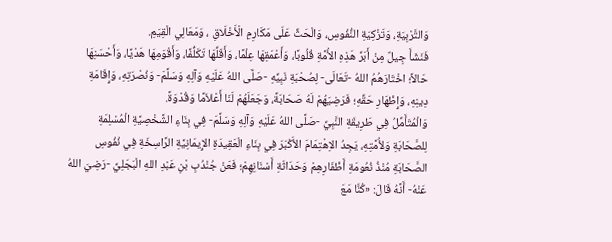وَالتَّرْبِيَةِ، وَتَزْكِيَةِ النُّفُوسِ، وَالْحَثِّ عَلَى مَكَارِمِ الْأَخْلَاقِ ، وَمَعَالِي الْقِيَمِ.
فَنَشَأَ جِيلٌ مِنْ أَبَرِّ هَذِهِ الأُمَّةِ قُلُوبًا، وَأَعْمَقِهَا عِلْمًا، وَأَقَلِّهَا تَكَلُّفًا، وَأَقْوَمِهَا هَدْيًا، وَأَحْسَنِهَا حَالاً؛ اخْتَارَهُمُ اللهُ -تَعَالَى- لِصُحْبَةِ نَبِيِّهِ -صَلَّى اللهُ عَلَيْهِ وَآلِهِ وَسَلَّمَ- وَنُصْرَتِهِ، وَإِقَامَةِ دِينِهِ، وَإِظْهَارِ حَقِّهِ؛ فَرَضِيَهُمْ لَهُ صَحَابَةً، وَجَعَلَهُمْ لَنَا أَعْلاَمًا وَقُدْوَةً.
وَالْمُتَأَمِّلُ فِي طَرِيقَةِ النَّبِيِّ -صَلَّى اللهُ عَلَيْهِ وَآلِهِ وَسَلَّمَ- فِي بِنَاءِ الشَّخْصِيَّةِ الْمُسْلِمَةِ لِلصَّحَابَةِ وَلأُمَّتِهِ، يَجِدُ الاِهْتِمَامَ الأَكْبَرَ فِي بِنَاءِ الْعَقِيدَةِ الإِيمَانِيَّةِ الرَّاسِخَةِ فِي نُفُوسِ الصَّحَابَةِ مُنْذُ نُعُومَةِ أَظْفَارِهِمْ وَحَدَاثَةِ أَسْنَانِهِمْ؛ فَعَنْ جُنْدُبِ بْنِ عَبْدِ اللهِ الْبَجَلِيِّ -رَضِيَ اللهُ عَنْهُ- أَنَّهُ قَالَ: «كُنَّا مَعَ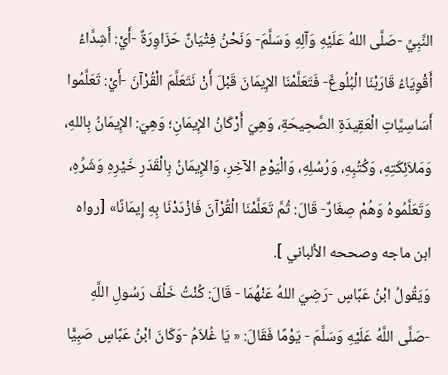النَّبِيِّ -صَلَّى اللهُ عَلَيْهِ وَآلِهِ وَسَلَّمَ- وَنَحْنُ فِتْيَانٌ حَزَاوِرَةٌ -أَيْ: أَشِدَّاءُ أَقْوِيَاءُ قَارَبْنَا الْبُلُوغَ- فَتَعَلَّمْنَا الإِيمَانَ قَبْلَ أَنْ نَتَعَلَّمَ الْقُرْآنَ -أَيْ: تَعَلَّمُوا أَسَاسِيَّاتِ الْعَقِيدَةِ الصَّحِيحَةِ، وَهِيَ أَرْكَانُ الإِيمَانِ؛ وَهِيَ: الإِيمَانُ بِاللهِ، وَمَلاَئِكَتِهِ، وَكُتُبِهِ، وَرُسُلِهِ، وَالْيَوْمِ الآخِرِ، وَالإِيمَانُ بِالْقَدَرِ خَيْرِهِ وَشَرِّهِ، وَتَعَلَّمُوهُ وَهُمْ صِغَارٌ- قَالَ: ثُمَّ تَعَلَّمْنَا الْقُرْآنَ فَازْدَدْنَا بِهِ إِيمَانًا» [رواه ابن ماجه وصححه الألباني ].
وَيَقُولُ ابْنُ عَبَّاسٍ -رَضِيَ اللهُ عَنْهُمَا - قَالَ: كُنْتُ خَلْفَ رَسُولِ اللَّهِ -صَلَّى اللَّهُ عَلَيْهِ وَسَلَّمَ - يَوْمًا فَقَالَ: « يَا غُلاَمُ -وَكَانَ ابْنُ عَبَّاسٍ صَبِيًّا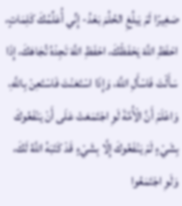صَغِيرًا لَمْ يَبلُغِ الحُلُمَ بَعْدُ- إِنِّي أُعَلِّمُكَ كَلِمَاتٍ، احْفَظِ اللَّهَ يَحْفَظْكَ، احْفَظِ اللَّهَ تَجِدْهُ تُجَاهَكَ، إِذَا سَأَلْتَ فَاسْأَلِ اللَّهَ، وَإِذَا اسْتَعَنْتَ فَاسْتَعِنْ بِاللَّهِ، وَاعْلَمْ أَنَّ الْأُمَّةَ لَوِ اجْتَمَعَتْ عَلَى أَنْ يَنْفَعُوكَ بِشَيْءٍ لَمْ يَنْفَعُوكَ إِلَّا بِشَيْءٍ قَدْ كَتَبَهُ اللَّهُ لَكَ، وَلَوِ اجْتَمَعُوا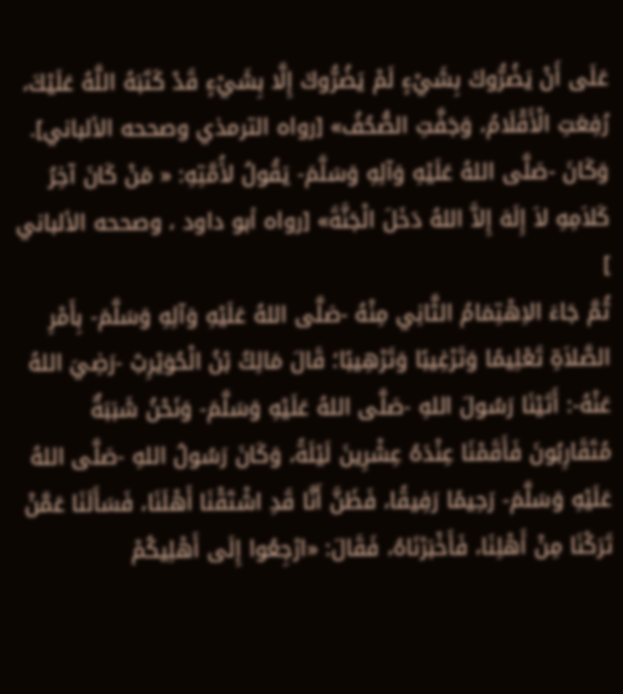عَلَى أَنْ يَضُرُّوكَ بِشَيْءٍ لَمْ يَضُرُّوكَ إِلَّا بِشَيْءٍ قَدْ كَتَبَهُ اللَّهُ عَلَيْكَ، رُفِعَتِ الْأَقْلَامُ، وَجَفَّتِ الصُّحُفُ» [رواه الترمذي وصححه الألباني].
وَكَانَ -صَلَّى اللهُ عَلَيْهِ وَآلِهِ وَسَلَّمَ- يَقُولُ لأُمَّتِهِ: « مَنْ كَانَ آخِرُ كَلاَمِهِ لاَ إِلَهَ إِلاَّ اللهُ دَخَلَ الْجَنَّةَ» [رواه أبو داود ، وصححه الألباني ]
ثُمَّ جَاءَ الاِهْتِمَامُ الثَّانِي مِنْهُ -صَلَّى اللهُ عَلَيْهِ وَآلِهِ وَسَلَّمَ- بِأَمْرِ الصَّلاَةِ تَعْلِيمًا وَتَرْغِيبًا وَتَرْهِيبًا؛ قَالَ مَالِكُ بْنُ الْحُوَيْرِثِ -رَضِيَ اللهُ عَنْهُ-: أَتَيْنَا رَسُولَ اللهِ -صَلَّى اللهُ عَلَيْهِ وَسَلَّمَ- وَنَحْنُ شَبَبَةٌ مُتَقَارِبُونَ فَأَقَمْنَا عِنْدَهُ عِشْرِينَ لَيْلَةً، وَكَانَ رَسُولُ اللهِ -صَلَّى اللهُ عَلَيْهِ وَسَلَّمَ- رَحِيمًا رَفِيقًا، فَظَنَّ أَنَّا قَدِ اشْتَقْنَا أَهْلَنَا، فَسَأَلَنَا عَمَّنْ تَرَكْنَا مِنْ أَهْلِنَا، فَأَخْبَرْنَاهُ، فَقَالَ: «ارْجِعُوا إِلَى أَهْلِيكُمْ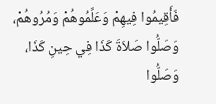فَأَقِيمُوا فِيهِمْ وَعَلِّمُوهُمْ وَمُرُوهُمْ، وَصَلُّوا صَلاَةَ كَذَا فِي حِينِ كَذَا، وَصَلُّوا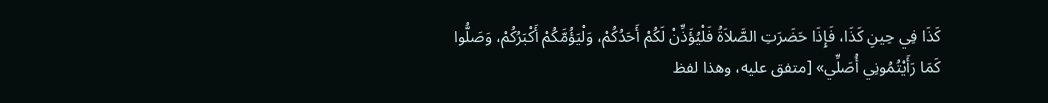كَذَا فِي حِينِ كَذَا، فَإِذَا حَضَرَتِ الصَّلاَةُ فَلْيُؤَذِّنْ لَكُمْ أَحَدُكُمْ، وَلْيَؤُمَّكُمْ أَكْبَرُكُمْ، وَصَلُّوا كَمَا رَأَيْتُمُونِي أُصَلِّي» [متفق عليه، وهذا لفظ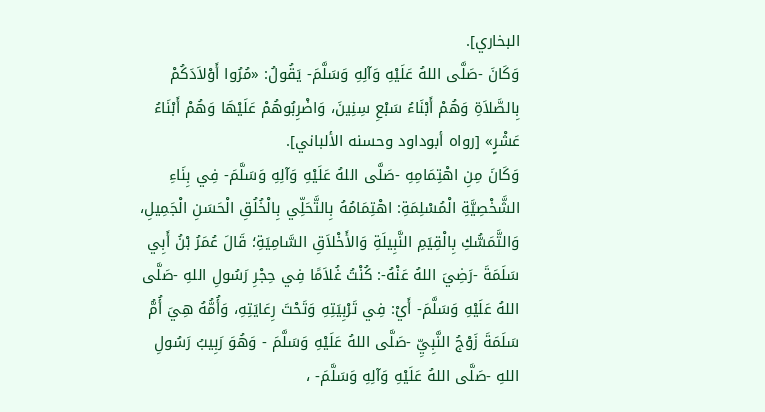البخاري].
وَكَانَ -صَلَّى اللهُ عَلَيْهِ وَآلِهِ وَسَلَّمَ- يَقُولُ: «مُرُوا أَوْلاَدَكُمْ بِالصَّلاَةِ وَهُمْ أَبْنَاءُ سَبْعِ سِنِينَ، وَاضْرِبُوهُمْ عَلَيْهَا وَهُمْ أَبْنَاءُ عَشْرٍ» [رواه أبوداود وحسنه الألباني].
وَكَانَ مِنِ اهْتِمَامِهِ -صَلَّى اللهُ عَلَيْهِ وَآلِهِ وَسَلَّمَ- فِي بِنَاءِ الشَّخْصِيَّةِ الْمُسْلِمَةِ: اهْتِمَامُهُ بِالتَّحَلِّي بِالْخُلُقِ الْحَسَنِ الْجَمِيلِ، وَالتَّمَسُّكِ بِالْقِيَمِ النَّبِيلَةِ وَالأَخْلاَقِ السَّامِيَةِ؛ قَالَ عُمَرُ بْنُ أَبِي سَلَمَةَ -رَضِيَ اللهُ عَنْهُ-: كُنْتُ غُلاَمًا فِي حِجْرِ رَسُولِ اللهِ -صَلَّى اللهُ عَلَيْهِ وَسَلَّمَ- أَيْ: فِي تَرْبِيَتِهِ وَتَحْتَ رِعَايَتِهِ، وَأُمُّهُ هِيَ أُمُّ سَلَمَةَ زَوْجُ النَّبِيِّ -صَلَّى اللهُ عَلَيْهِ وَسَلَّمَ - وَهُوَ رَبِيبُ رَسُولِ اللهِ -صَلَّى اللهُ عَلَيْهِ وَآلِهِ وَسَلَّمَ- ،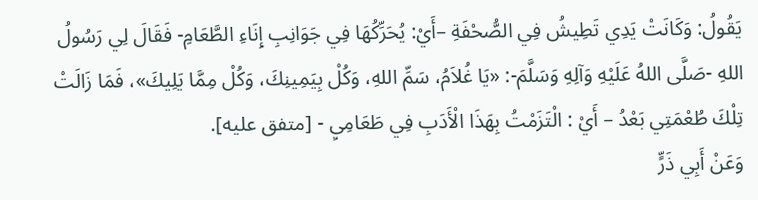يَقُولُ: وَكَانَتْ يَدِي تَطِيشُ فِي الصُّحْفَةِ –أَيْ: يُحَرِّكُهَا فِي جَوَانِبِ إِنَاءِ الطَّعَامِ- فَقَالَ لِي رَسُولُ اللهِ -صَلَّى اللهُ عَلَيْهِ وَآلِهِ وَسَلَّمَ-: «يَا غُلاَمُ، سَمِّ اللهِ، وَكُلْ بِيَمِينِكَ، وَكُلْ مِمَّا يَلِيكَ»، فَمَا زَالَتْ تِلْكَ طُعْمَتِي بَعْدُ – أَيْ : الْتَزَمْتُ بِهَذَا الْأَدَبِ فِي طَعَامِيِ - [متفق عليه].
وَعَنْ أَبِي ذَرٍّ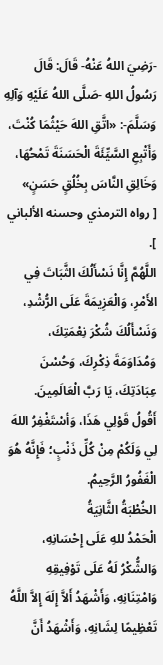-رَضِيَ اللهُ عَنْهُ- قَالَ: قَالَ رَسُولُ اللهِ -صَلَّى اللهُ عَلَيْهِ وَآلِهِ وَسَلَّمَ-: «اتَّقِ اللهَ حَيْثُمَا كُنْتَ، وَأَتْبِعِ السَّيِّئَةَ الْحَسَنَةَ تَمْحُهَا، وَخَالِقِ النَّاسَ بِخُلُقٍ حَسَنٍ»
[ رواه الترمذي وحسنه الألباني ].
اللَّهُمَّ إِنَّا نَسْأَلُكَ الثَّبَاتَ فِي الأَمْرِ، وَالْعَزِيمَةَ عَلَى الرُّشْدِ، وَنَسْأَلُكَ شُكْرَ نِعْمَتِكَ، وَمُدَاوَمَةَ ذِكْرِكَ، وَحُسْنَ عِبَادَتِكَ، يَا رَبَّ الْعَالَمِينَ.
أَقُولُ قَوْلِي هَذَا، وَأسْتَغْفِرُ اللهَ لِي وَلَكُمْ مِنْ كُلِّ ذَنْبٍ؛ فَإِنَّهُ هُوَ الْغَفُورُ الرَّحِيمُ.
الخُطْبَةُ الثَّانِيَةُ
الْحَمْدُ للهِ عَلَى إِحْسَانِهِ، وَالشُّكْرُ لَهُ عَلَى تَوْفِيقِهِ وَامْتِنَانِهِ، وَأَشْهَدُ أَلاَّ إِلَهَ إِلاَّ اللَّهُ تَعْظِيمًا لِشَانِهِ، وَأَشْهَدُ أَنَّ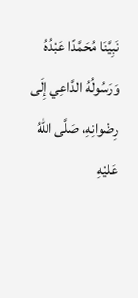نَبِيَّنَا مُحَمَّدًا عَبْدُهُ وَرَسُولُهُ الدَّاعِي إِلَى رِضْوانِهِ، صَلَّى اللهُ عَليْهِ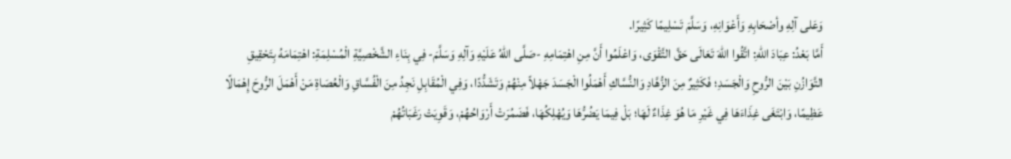وَعَلى آلِهِ وأصْحَابِهِ وَأَعْوَانِهِ، وَسَلَّمَ تَسْلِيمًا كَثِيرًا.
أَمَّا بَعْدُ: عِبَادَ اللهِ: اتَّقُوا اللهَ تَعَالَى حَقَّ التَّقْوَى، وَاعْلَمُوا أَنَّ مِنِ اهْتِمَامِهِ -صَلَّى اللهُ عَلَيْهِ وَآلِهِ وَسَلَّمَ- فِي بِنَاءِ الشَّخْصِيَّةِ الْمُسْلِمَةِ: اهْتِمَامَهُ بِتَحْقِيقِ التَّوَازُنِ بَيْنَ الرُّوحِ وَالْجَسَدِ؛ فَكَثِيرٌ مِنَ الزُّهَّادِ وَالنُّسَّاكِ أَهْمَلُوا الْجَسَدَ جَهْلاً مِنْهُمْ وَتَشَدُّدًا، وَفِي الْمُقَابِلِ نَجِدُ مِنَ الْفُسَّاقِ وَالْعُصَاةِ مَنْ أَهْمَلَ الرُّوحَ إِهْمَالًا عَظِيمًا، وَابْتَغَى غِذَاءَهَا فِي غَيْرِ مَا هُوَ غِذَاءٌ لَهَا؛ بَلْ فِيمَا يَضُرُّهَا وَيُهْلِكُهَا، فَضَمُرَتْ أَرْوَاحُهُمْ، وَقَوِيَتْ رَغَبَاتُهُمْ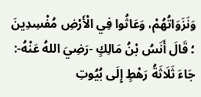وَنَزَوَاتُهُمْ، وَعَاثُوا فِي الْأَرْضِ مُفْسِدِينَ ؛ قَالَ أَنَسُ بْنُ مَالِكٍ -رَضِيَ اللهُ عَنْهُ-: جَاءَ ثَلَاثَةُ رَهْطٍ إِلَى بُيُوتِ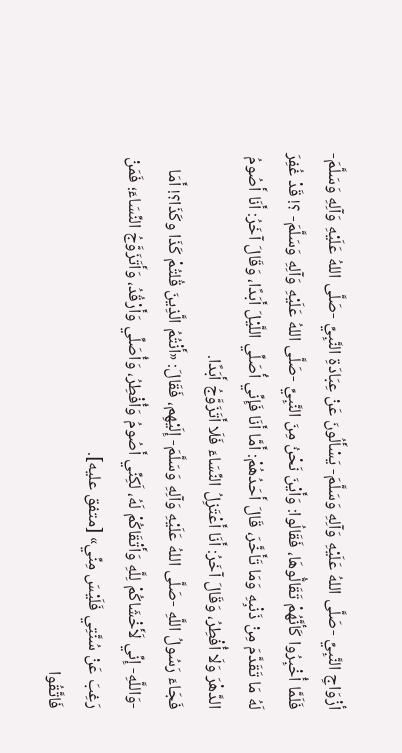أزْوَاجِ النَّبِيِّ -صَلَّى اللهُ عَلَيْهِ وَآلِهِ وَسَلَّمَ- يَسْأَلُونَ عَنْ عِبَادَةِ النَّبِيِّ -صَلَّى اللهُ عَلَيْهِ وَآلِهِ وَسَلَّمَ- فَلَمَّا أُخْبِرُوا كَأنَّهُمْ تَقَالُّوهَا، فَقَالُوا: وَأَيْنَ نَحْنُ مِنَ النَّبِيِّ -صَلَّى اللهُ عَلَيْهِ وَآلِهِ وَسَلَّمَ- ؟! قَدْ غُفِرَ لَهُ مَا تَقَدَّمَ مِنْ ذَنْبِهِ وَمَا تَأَخَّرَ، قَالَ أَحَدُهُمْ: أَمَّا أَنَا فَإِنِّي أُصَلِّي اللَّيْلَ أَبَدًا، وَقَالَ آخَرُ: أَنَا أَصُومُ الدَّهْرَ وَلَا أُفْطِرُ، وَقَالَ آخَرُ: أَنَا أَعْتَزِلُ النِّسَاءَ فَلَا أَتَزَوَّجُ أَبَدًا.
فَجَاءَ رَسُولُ اللَّهِ -صَلَّى اللهُ عَلَيْهِ وَآلِهِ وَسَلَّمَ- إِلَيْهِم، فَقَالَ: «أَنْتُمُ الَّذِينَ قُلتُمْ كَذَا وكَذَا؟! أَمَا -وَاللَّهِ- إِنِّي لَأَخْشَاكُمْ لِلَّهِ وَأَتْقَاكُمْ لَهُ، لَكِنِّي أَصُومُ وَأُفْطِرُ، وَأُصَلِّي وَأَرْقُدُ، وَأَتَزَوَّجُ النِّسَاءَ؛ فَمَنْ رَغِبَ عَنْ سُنَّتِي فَلَيْسَ مِنِّي» [متفق عليه].
فَاتَّقُوا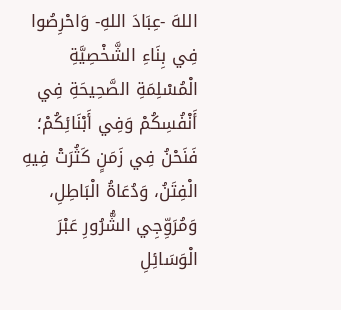اللهَ -عِبَادَ اللهِ- وَاحْرِصُوا فِي بِنَاءِ الشَّخْصِيَّةِ الْمُسْلِمَةِ الصَّحِيحَةِ فِي أَنْفُسِكُمْ وَفِي أَبْنَائِكُمْ؛ فَنَحْنُ فِي زَمَنٍ كَثُرَتْ فِيهِ الْفِتَنُ، وَدُعَاةُ الْبَاطِلِ، وَمُرَوِّجِي الشُّرُورِ عَبْرَ الْوَسَائِلِ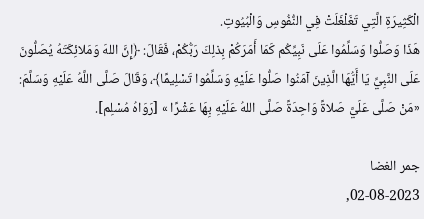الْكَثِيرَةِ الَّتِي تَغَلْغَلَتْ فِي النُّفُوسِ وَالْبُيُوتِ.
هَذَا وَصَلُّوا وَسَلِّمُوا عَلَى نَبِيِّكُم كَمَا أَمَرَكُمْ بِذلِكَ رَبُّكُمْ، فَقَالَ: ﴿إِنَّ اللهَ وَمَلائِكَتَهُ يُصَلُّونَ عَلَى النَّبِيِّ يَا أَيُّهَا الَّذِينَ آمَنُوا صَلُّوا عَلَيْهِ وَسَلِّمُوا تَسْلِيمًا﴾، وَقَالَ صَلَّى اللَّهُ عَلَيْهِ وَسَلَّمَ: «مَنْ صَلَّى عَلَيَّ صَلاةً وَاحِدَةً صَلَّى اللهُ عَلَيْهِ بِهَا عَشْرًا » [رَوَاهُ مُسْلِم].

جمر الغضا
02-08-2023,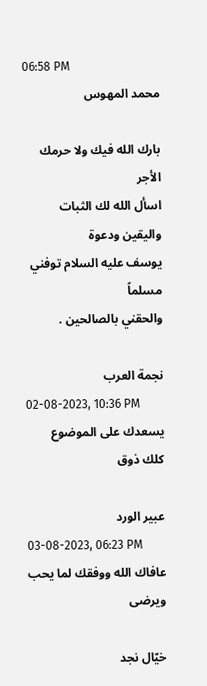06:58 PM
محمد المهوس

بارك الله فيك ولا حرمك الأجر
اسأل الله لك الثبات واليقين ودعوة
يوسف عليه السلام توفني مسلماً
والحقني بالصالحين .

نجمة العرب
02-08-2023, 10:36 PM
يسعدك على الموضوع
كلك ذوق

عبير الورد
03-08-2023, 06:23 PM
عافاك الله ووفقك لما يحب ويرضى

خيّال نجد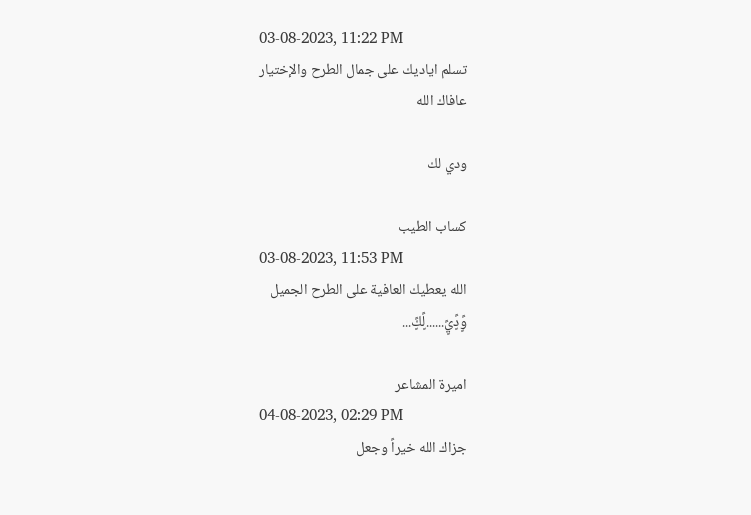03-08-2023, 11:22 PM
تسلم اياديك على جمال الطرح والإختيار
عافاك الله

ودي لك

كساب الطيب
03-08-2023, 11:53 PM
الله يعطيك العافية على الطرح الجميل
وًٍدًٍيًٍ......لًٍكًٍ...

اميرة المشاعر
04-08-2023, 02:29 PM
جزاك الله خيراً وجعل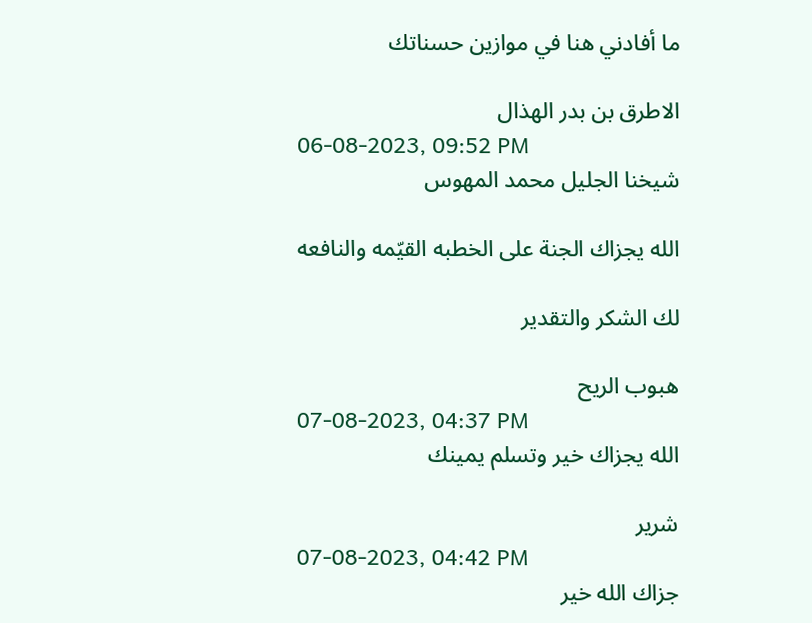ما أفادني هنا في موازين حسناتك

الاطرق بن بدر الهذال
06-08-2023, 09:52 PM
شيخنا الجليل محمد المهوس

الله يجزاك الجنة على الخطبه القيّمه والنافعه

لك الشكر والتقدير

هبوب الريح
07-08-2023, 04:37 PM
الله يجزاك خير وتسلم يمينك

شرير
07-08-2023, 04:42 PM
جزاك الله خير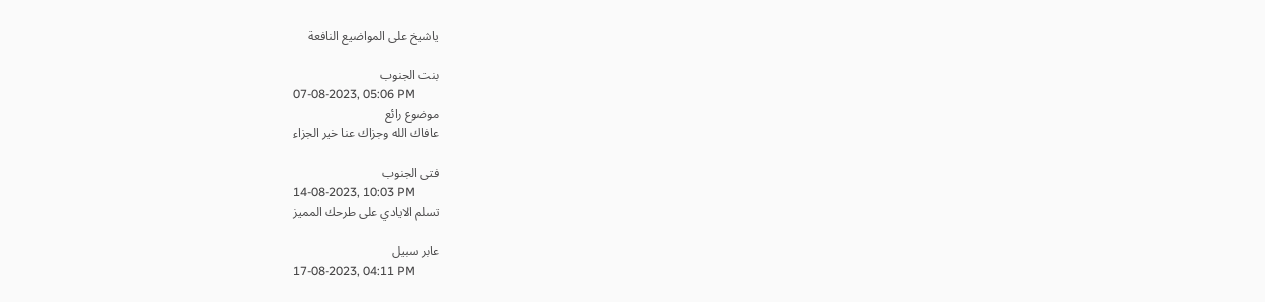ياشيخ على المواضيع النافعة

بنت الجنوب
07-08-2023, 05:06 PM
موضوع رائع
عافاك الله وجزاك عنا خير الجزاء

فتى الجنوب
14-08-2023, 10:03 PM
تسلم الايادي على طرحك المميز

عابر سبيل
17-08-2023, 04:11 PM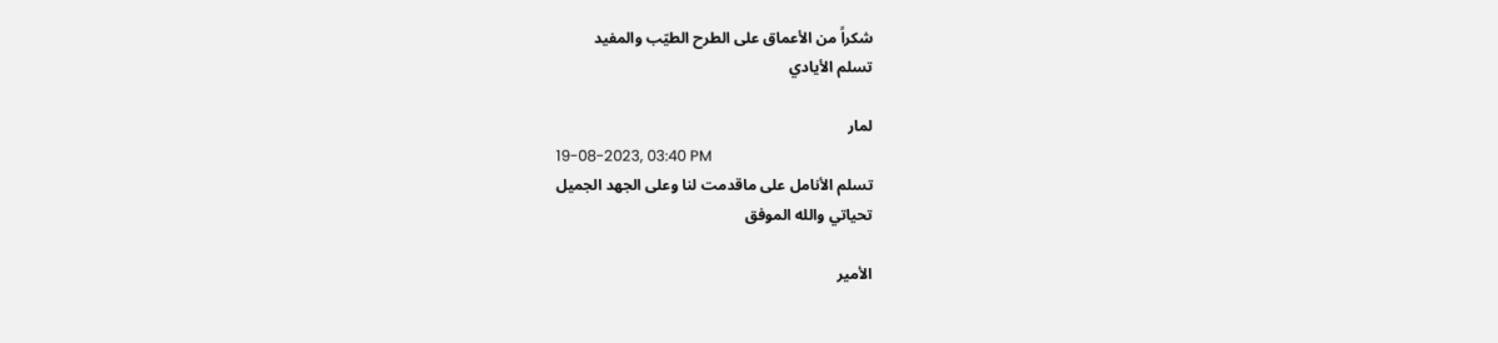شكراً من الأعماق على الطرح الطيّب والمفيد
تسلم الأيادي

لمار
19-08-2023, 03:40 PM
تسلم الأنامل على ماقدمت لنا وعلى الجهد الجميل
تحياتي والله الموفق

الأمير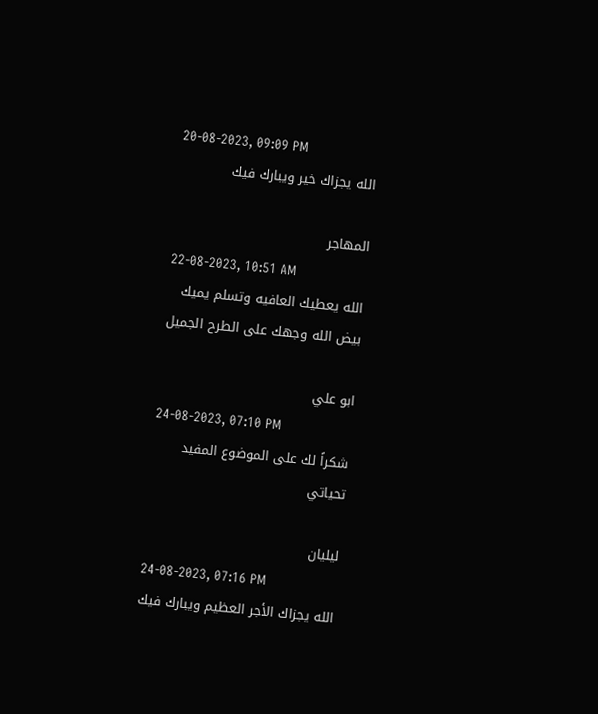20-08-2023, 09:09 PM
الله يجزاك خير ويبارك فيك

المهاجر
22-08-2023, 10:51 AM
الله يعطيك العافيه وتسلم يميك
بيض الله وجهك على الطرح الجميل

ابو علي
24-08-2023, 07:10 PM
شكراً لك على الموضوع المفيد
تحياتي

ليليان
24-08-2023, 07:16 PM
الله يجزاك الأجر العظيم ويبارك فيك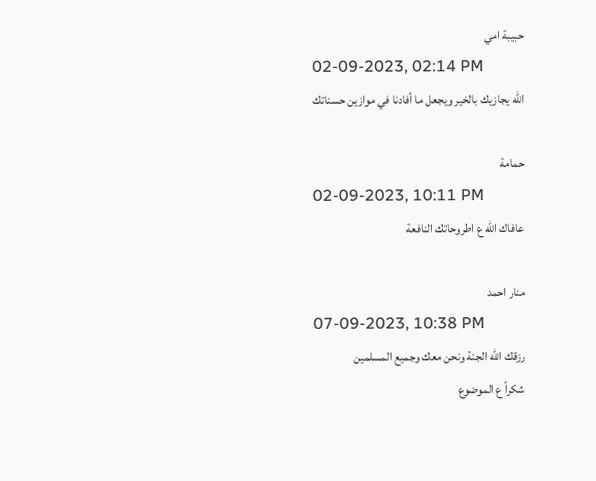حبيبة امي
02-09-2023, 02:14 PM
الله يجازيك بالخير ويجعل ما أفادنا في موازين حسناتك

حمامة
02-09-2023, 10:11 PM
عافاك الله ع اطروحاتك النافعة

منار احمد
07-09-2023, 10:38 PM
رزقك الله الجنة ونحن معك وجميع المسلمين
شكراً ع الموضوع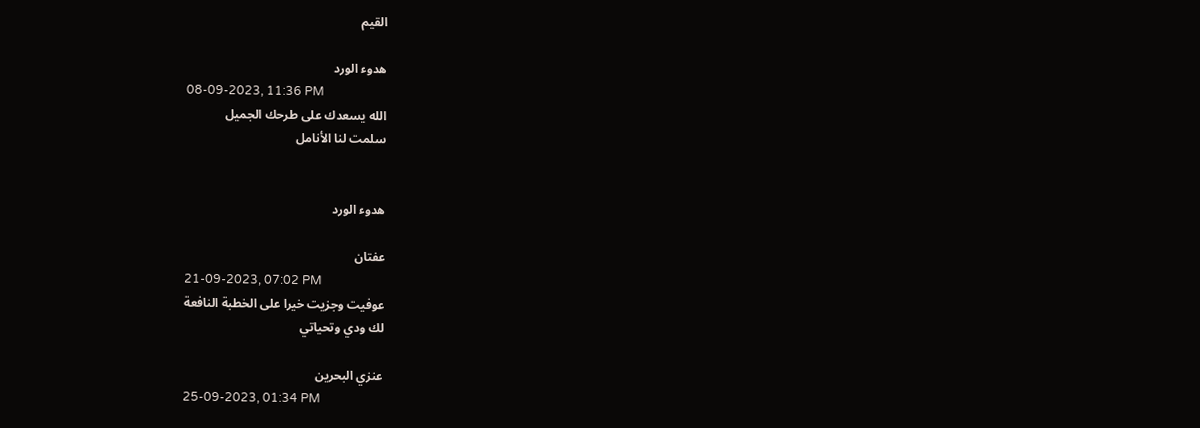القيم

هدوء الورد
08-09-2023, 11:36 PM
الله يسعدك على طرحك الجميل
سلمت لنا الأنامل


هدوء الورد

عفتان
21-09-2023, 07:02 PM
عوفيت وجزيت خيرا على الخطبة النافعة
لك ودي وتحياتي

عنزي البحرين
25-09-2023, 01:34 PM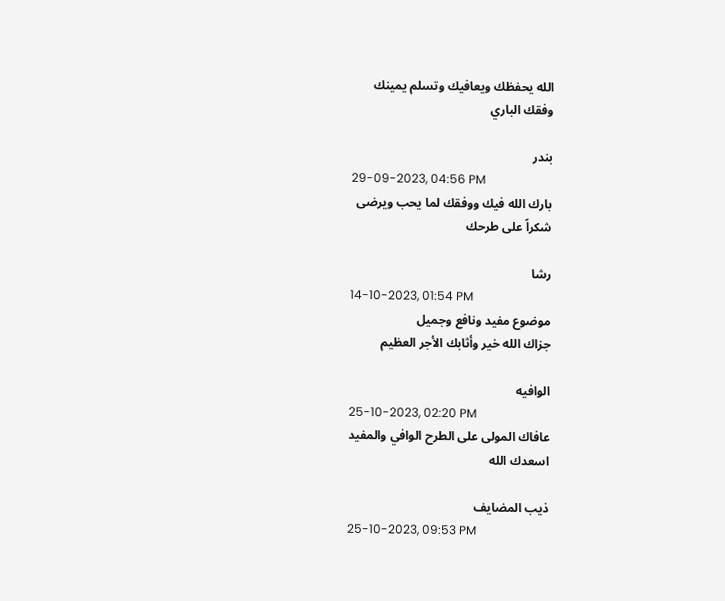الله يحفظك ويعافيك وتسلم يمينك
وفقك الباري

بندر
29-09-2023, 04:56 PM
بارك الله فيك ووفقك لما يحب ويرضى
شكراً على طرحك

رشا
14-10-2023, 01:54 PM
موضوع مفيد ونافع وجميل
جزاك الله خير وأثابك الأجر العظيم

الوافيه
25-10-2023, 02:20 PM
عافاك المولى على الطرح الوافي والمفيد
اسعدك الله

ذيب المضايف
25-10-2023, 09:53 PM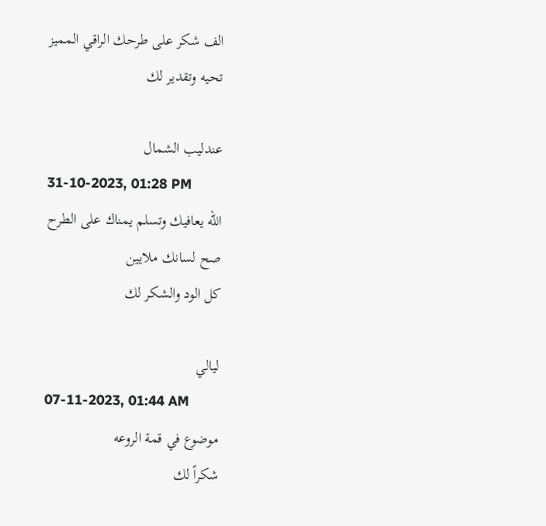الف شكر على طرحك الراقي المميز
تحيه وتقدير لك

عندليب الشمال
31-10-2023, 01:28 PM
الله يعافيك وتسلم يمناك على الطرح
صح لسانك ملايين
كل الود والشكر لك

ليالي
07-11-2023, 01:44 AM
موضوع في قمة الروعه
شكراً لك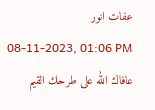عفات انور
08-11-2023, 01:06 PM
عافاك الله على طرحك القيم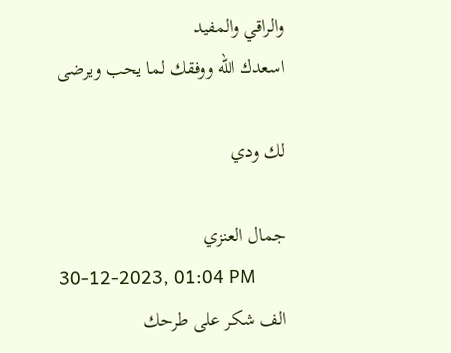والراقي والمفيد
اسعدك الله ووفقك لما يحب ويرضى

لك ودي

جمال العنزي
30-12-2023, 01:04 PM
الف شكر على طرحك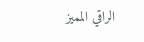الراقي المميز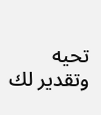تحيه وتقدير لك